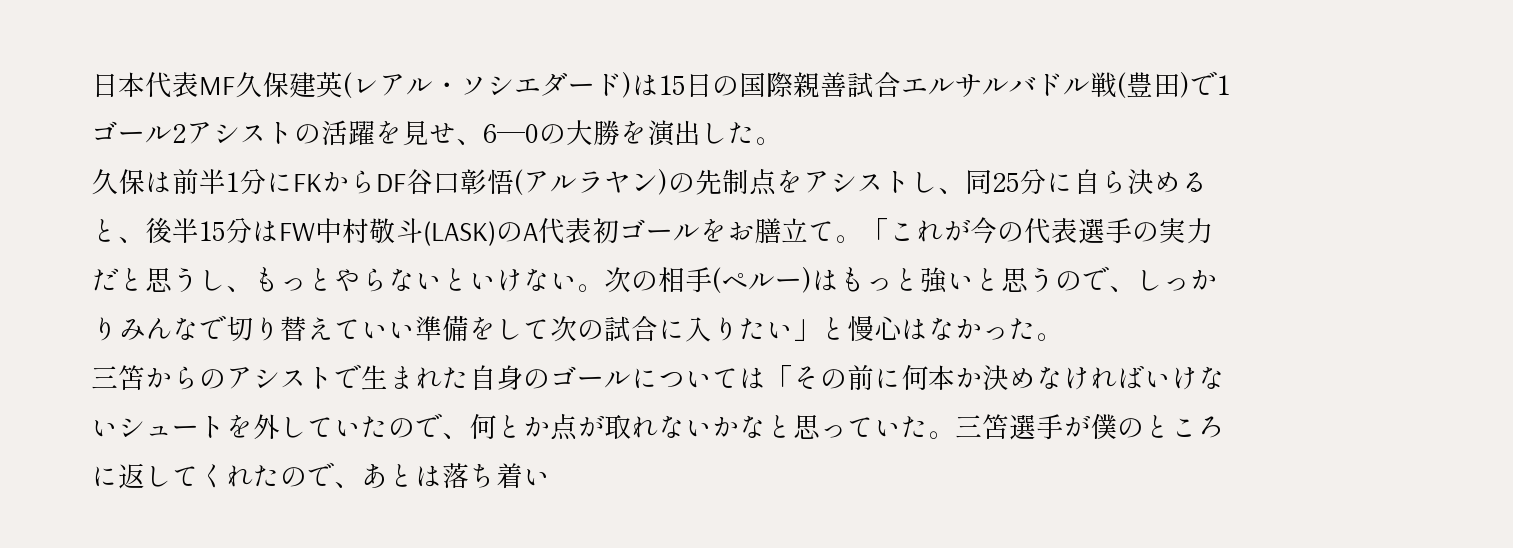日本代表MF久保建英(レアル・ソシエダード)は15日の国際親善試合エルサルバドル戦(豊田)で1ゴール2アシストの活躍を見せ、6―0の大勝を演出した。
久保は前半1分にFKからDF谷口彰悟(アルラヤン)の先制点をアシストし、同25分に自ら決めると、後半15分はFW中村敬斗(LASK)のA代表初ゴールをお膳立て。「これが今の代表選手の実力だと思うし、もっとやらないといけない。次の相手(ペルー)はもっと強いと思うので、しっかりみんなで切り替えていい準備をして次の試合に入りたい」と慢心はなかった。
三笘からのアシストで生まれた自身のゴールについては「その前に何本か決めなければいけないシュートを外していたので、何とか点が取れないかなと思っていた。三笘選手が僕のところに返してくれたので、あとは落ち着い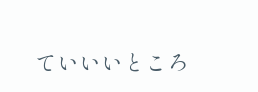ていいいところ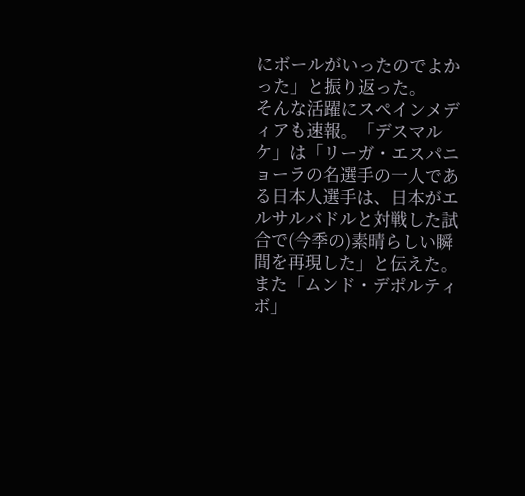にボールがいったのでよかった」と振り返った。
そんな活躍にスペインメディアも速報。「デスマルケ」は「リーガ・エスパニョーラの名選手の一人である日本人選手は、日本がエルサルバドルと対戦した試合で(今季の)素晴らしい瞬間を再現した」と伝えた。また「ムンド・デポルティボ」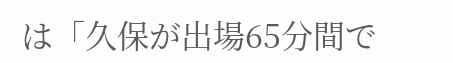は「久保が出場65分間で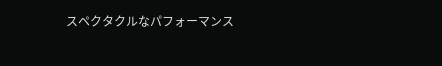スペクタクルなパフォーマンス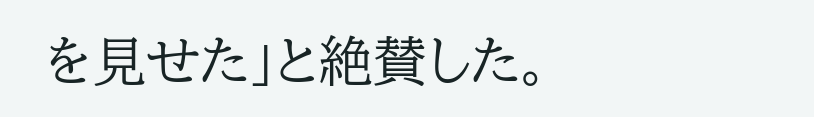を見せた」と絶賛した。